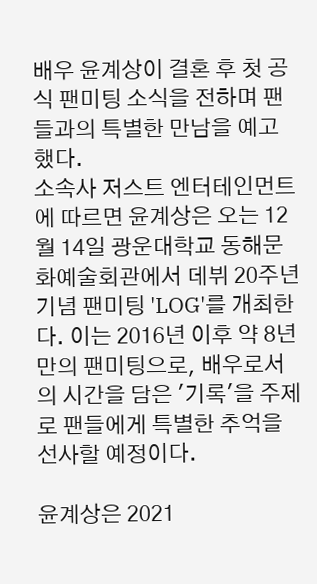배우 윤계상이 결혼 후 첫 공식 팬미팅 소식을 전하며 팬들과의 특별한 만남을 예고했다.
소속사 저스트 엔터테인먼트에 따르면 윤계상은 오는 12월 14일 광운대학교 동해문화예술회관에서 데뷔 20주년 기념 팬미팅 'LOG'를 개최한다. 이는 2016년 이후 약 8년 만의 팬미팅으로, 배우로서의 시간을 담은 '기록'을 주제로 팬들에게 특별한 추억을 선사할 예정이다.

윤계상은 2021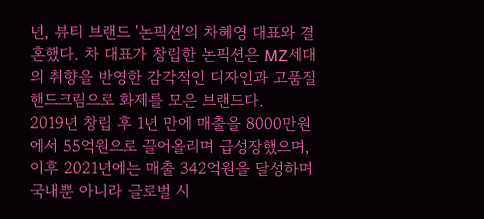년, 뷰티 브랜드 '논픽션'의 차혜영 대표와 결혼했다. 차 대표가 창립한 논픽션은 MZ세대의 취향을 반영한 감각적인 디자인과 고품질 핸드크림으로 화제를 모은 브랜드다.
2019년 창립 후 1년 만에 매출을 8000만원에서 55억원으로 끌어올리며 급성장했으며, 이후 2021년에는 매출 342억원을 달성하며 국내뿐 아니라 글로벌 시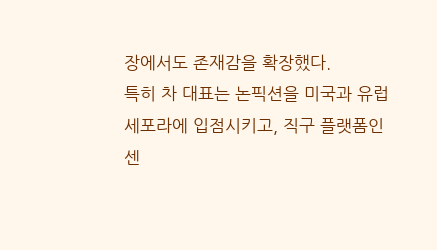장에서도 존재감을 확장했다.
특히 차 대표는 논픽션을 미국과 유럽 세포라에 입점시키고, 직구 플랫폼인 센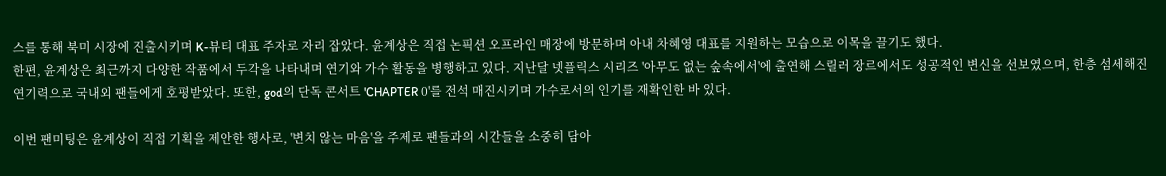스를 통해 북미 시장에 진출시키며 K-뷰티 대표 주자로 자리 잡았다. 윤계상은 직접 논픽션 오프라인 매장에 방문하며 아내 차혜영 대표를 지원하는 모습으로 이목을 끌기도 했다.
한편, 윤계상은 최근까지 다양한 작품에서 두각을 나타내며 연기와 가수 활동을 병행하고 있다. 지난달 넷플릭스 시리즈 '아무도 없는 숲속에서'에 출연해 스릴러 장르에서도 성공적인 변신을 선보였으며, 한층 섬세해진 연기력으로 국내외 팬들에게 호평받았다. 또한, god의 단독 콘서트 'CHAPTER 0'를 전석 매진시키며 가수로서의 인기를 재확인한 바 있다.

이번 팬미팅은 윤계상이 직접 기획을 제안한 행사로, '변치 않는 마음'을 주제로 팬들과의 시간들을 소중히 담아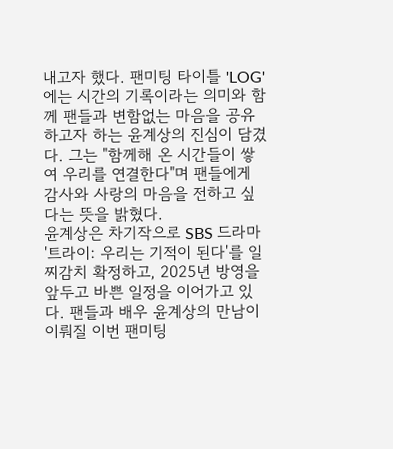내고자 했다. 팬미팅 타이틀 'LOG'에는 시간의 기록이라는 의미와 함께 팬들과 변함없는 마음을 공유하고자 하는 윤계상의 진심이 담겼다. 그는 "함께해 온 시간들이 쌓여 우리를 연결한다"며 팬들에게 감사와 사랑의 마음을 전하고 싶다는 뜻을 밝혔다.
윤계상은 차기작으로 SBS 드라마 '트라이: 우리는 기적이 된다'를 일찌감치 확정하고, 2025년 방영을 앞두고 바쁜 일정을 이어가고 있다. 팬들과 배우 윤계상의 만남이 이뤄질 이번 팬미팅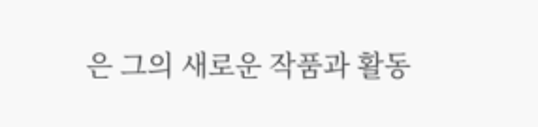은 그의 새로운 작품과 활동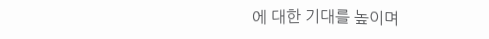에 대한 기대를 높이며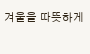겨울을 따뜻하게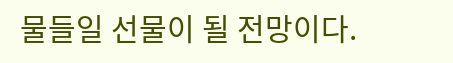물들일 선물이 될 전망이다.